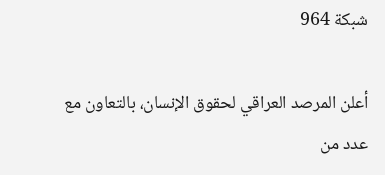شبكة 964

أعلن المرصد العراقي لحقوق الإنسان، بالتعاون مع عدد من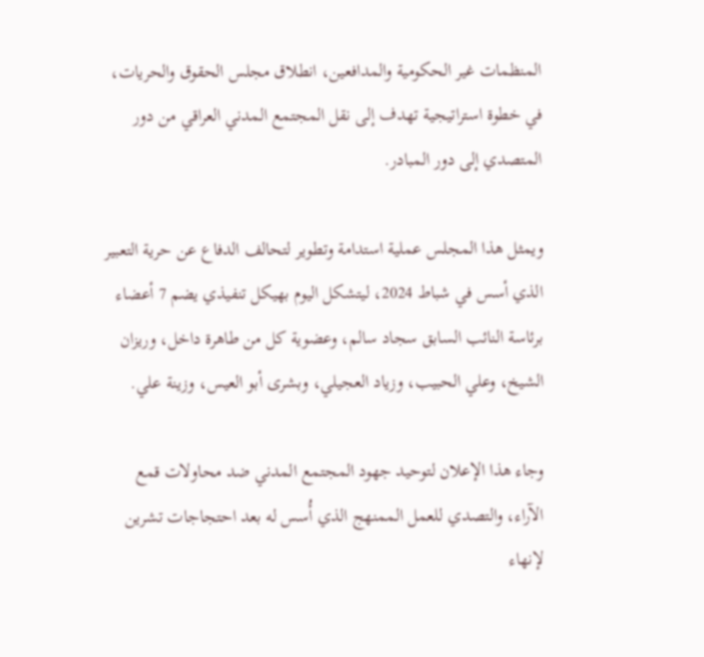المنظمات غير الحكومية والمدافعين، انطلاق مجلس الحقوق والحريات، في خطوة استراتيجية تهدف إلى نقل المجتمع المدني العراقي من دور المتصدي إلى دور المبادر.

ويمثل هذا المجلس عملية استدامة وتطوير لتحالف الدفاع عن حرية التعبير الذي أسس في شباط 2024، ليتشكل اليوم بهيكل تنفيذي يضم 7 أعضاء برئاسة النائب السابق سجاد سالم، وعضوية كل من طاهرة داخل، وريزان الشيخ، وعلي الحبيب، وزياد العجيلي، وبشرى أبو العيس، وزينة علي.

وجاء هذا الإعلان لتوحيد جهود المجتمع المدني ضد محاولات قمع الآراء، والتصدي للعمل الممنهج الذي أُسس له بعد احتجاجات تشرين لإنهاء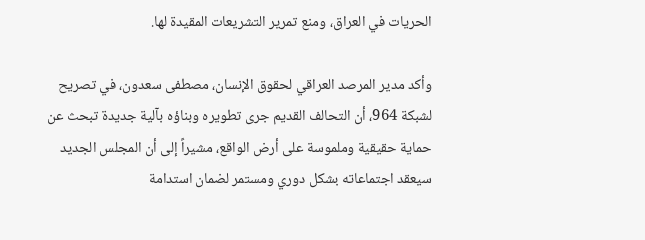الحريات في العراق، ومنع تمرير التشريعات المقيدة لها.

وأكد مدير المرصد العراقي لحقوق الإنسان، مصطفى سعدون، في تصريح لشبكة 964، أن التحالف القديم جرى تطويره وبناؤه بآلية جديدة تبحث عن حماية حقيقية وملموسة على أرض الواقع، مشيراً إلى أن المجلس الجديد سيعقد اجتماعاته بشكل دوري ومستمر لضمان استدامة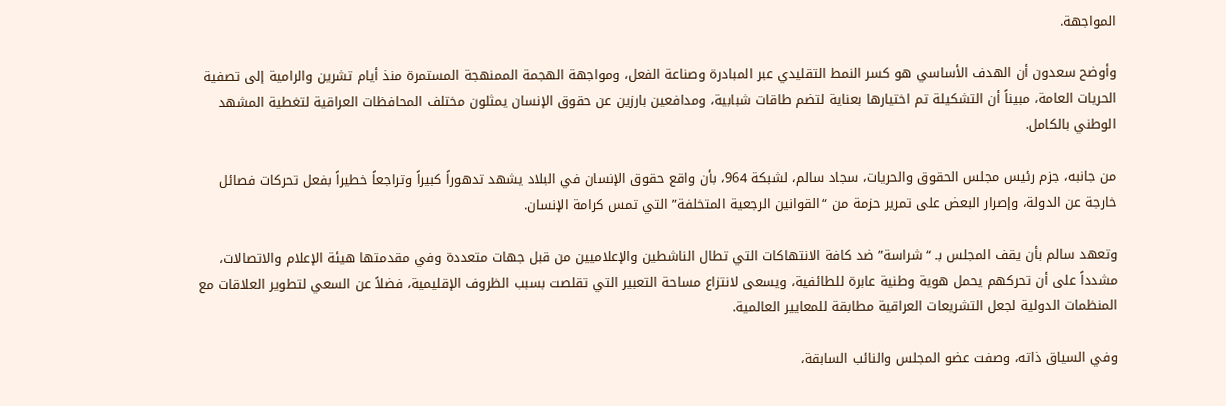المواجهة.

وأوضح سعدون أن الهدف الأساسي هو كسر النمط التقليدي عبر المبادرة وصناعة الفعل، ومواجهة الهجمة الممنهجة المستمرة منذ أيام تشرين والرامية إلى تصفية الحريات العامة، مبيناً أن التشكيلة تم اختيارها بعناية لتضم طاقات شبابية، ومدافعين بارزين عن حقوق الإنسان يمثلون مختلف المحافظات العراقية لتغطية المشهد الوطني بالكامل.

من جانبه، جزم رئيس مجلس الحقوق والحريات، سجاد سالم، لشبكة 964، بأن واقع حقوق الإنسان في البلاد يشهد تدهوراً كبيراً وتراجعاً خطيراً بفعل تحركات فصائل خارجة عن الدولة، وإصرار البعض على تمرير حزمة من “القوانين الرجعية المتخلفة” التي تمس كرامة الإنسان.

وتعهد سالم بأن يقف المجلس بـ “شراسة” ضد كافة الانتهاكات التي تطال الناشطين والإعلاميين من قبل جهات متعددة وفي مقدمتها هيئة الإعلام والاتصالات، مشدداً على أن تحركهم يحمل هوية وطنية عابرة للطائفية، ويسعى لانتزاع مساحة التعبير التي تقلصت بسبب الظروف الإقليمية، فضلاً عن السعي لتطوير العلاقات مع المنظمات الدولية لجعل التشريعات العراقية مطابقة للمعايير العالمية.

وفي السياق ذاته، وصفت عضو المجلس والنائب السابقة،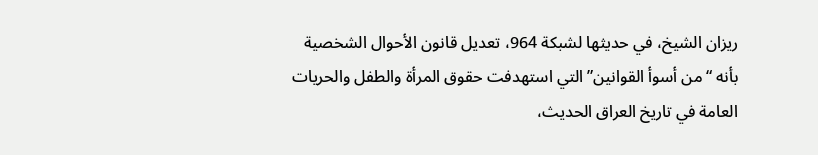ريزان الشيخ، في حديثها لشبكة 964، تعديل قانون الأحوال الشخصية بأنه “من أسوأ القوانين” التي استهدفت حقوق المرأة والطفل والحريات العامة في تاريخ العراق الحديث،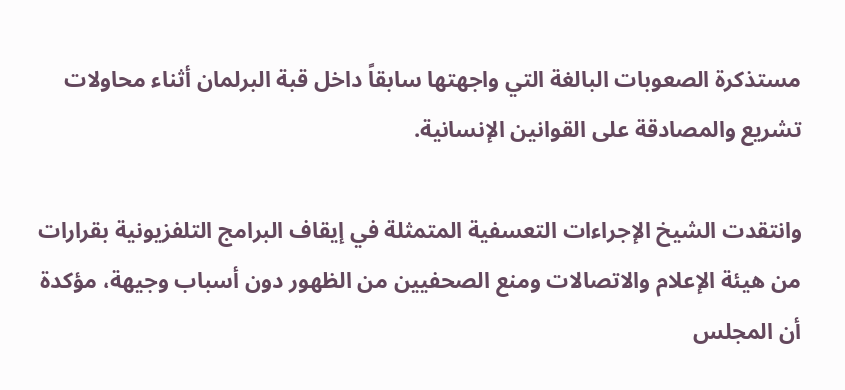مستذكرة الصعوبات البالغة التي واجهتها سابقاً داخل قبة البرلمان أثناء محاولات تشريع والمصادقة على القوانين الإنسانية.

وانتقدت الشيخ الإجراءات التعسفية المتمثلة في إيقاف البرامج التلفزيونية بقرارات من هيئة الإعلام والاتصالات ومنع الصحفيين من الظهور دون أسباب وجيهة، مؤكدة أن المجلس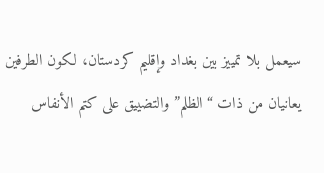سيعمل بلا تمييز بين بغداد وإقليم كردستان، لكون الطرفين يعانيان من ذات “الظلم” والتضييق على كتم الأنفاس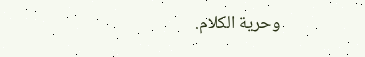وحرية الكلام.